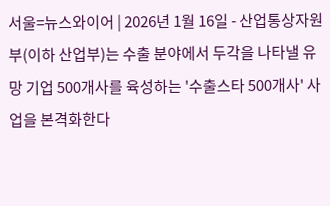서울=뉴스와이어 | 2026년 1월 16일 - 산업통상자원부(이하 산업부)는 수출 분야에서 두각을 나타낼 유망 기업 500개사를 육성하는 '수출스타 500개사' 사업을 본격화한다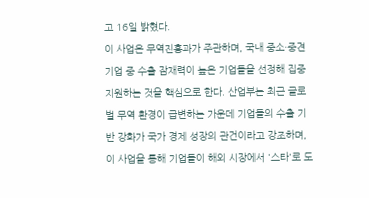고 16일 밝혔다.
이 사업은 무역진흥과가 주관하며, 국내 중소·중견기업 중 수출 잠재력이 높은 기업들을 선정해 집중 지원하는 것을 핵심으로 한다. 산업부는 최근 글로벌 무역 환경이 급변하는 가운데 기업들의 수출 기반 강화가 국가 경제 성장의 관건이라고 강조하며, 이 사업을 통해 기업들이 해외 시장에서 '스타'로 도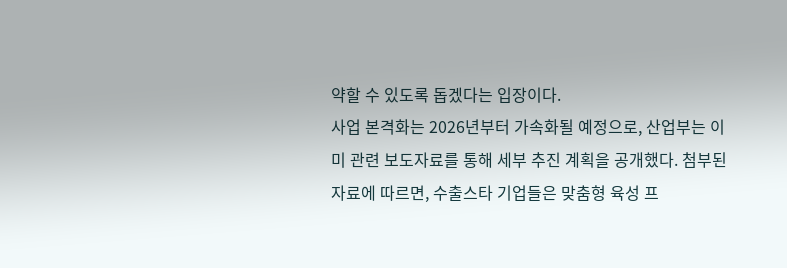약할 수 있도록 돕겠다는 입장이다.
사업 본격화는 2026년부터 가속화될 예정으로, 산업부는 이미 관련 보도자료를 통해 세부 추진 계획을 공개했다. 첨부된 자료에 따르면, 수출스타 기업들은 맞춤형 육성 프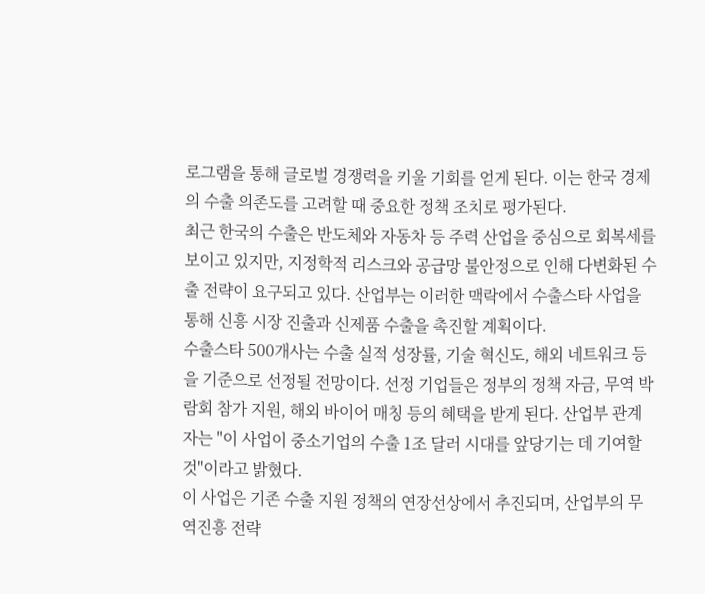로그램을 통해 글로벌 경쟁력을 키울 기회를 얻게 된다. 이는 한국 경제의 수출 의존도를 고려할 때 중요한 정책 조치로 평가된다.
최근 한국의 수출은 반도체와 자동차 등 주력 산업을 중심으로 회복세를 보이고 있지만, 지정학적 리스크와 공급망 불안정으로 인해 다변화된 수출 전략이 요구되고 있다. 산업부는 이러한 맥락에서 수출스타 사업을 통해 신흥 시장 진출과 신제품 수출을 촉진할 계획이다.
수출스타 500개사는 수출 실적 성장률, 기술 혁신도, 해외 네트워크 등을 기준으로 선정될 전망이다. 선정 기업들은 정부의 정책 자금, 무역 박람회 참가 지원, 해외 바이어 매칭 등의 혜택을 받게 된다. 산업부 관계자는 "이 사업이 중소기업의 수출 1조 달러 시대를 앞당기는 데 기여할 것"이라고 밝혔다.
이 사업은 기존 수출 지원 정책의 연장선상에서 추진되며, 산업부의 무역진흥 전략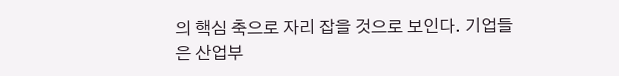의 핵심 축으로 자리 잡을 것으로 보인다. 기업들은 산업부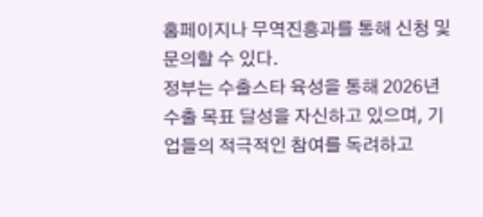홈페이지나 무역진흥과를 통해 신청 및 문의할 수 있다.
정부는 수출스타 육성을 통해 2026년 수출 목표 달성을 자신하고 있으며, 기업들의 적극적인 참여를 독려하고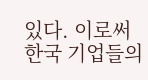있다. 이로써 한국 기업들의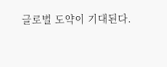글로벌 도약이 기대된다.